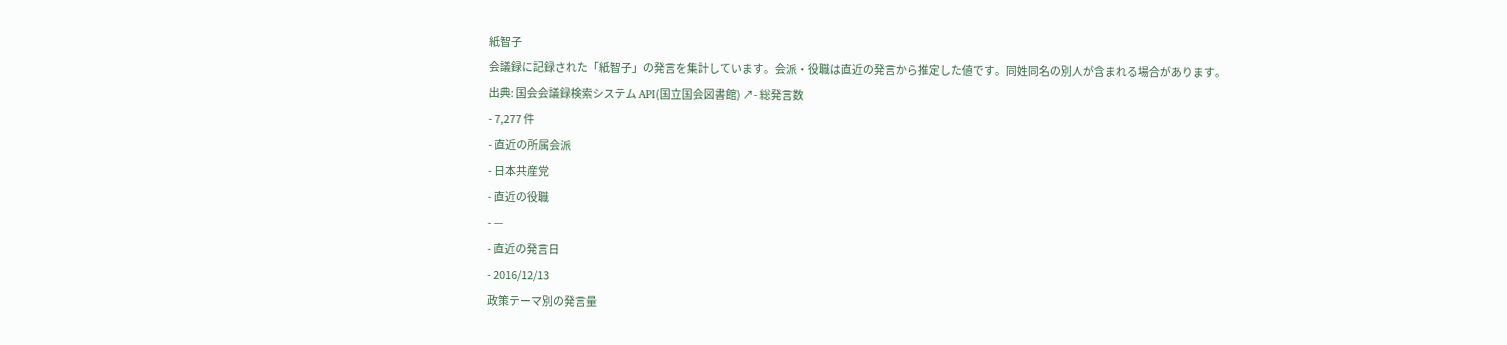紙智子
会議録に記録された「紙智子」の発言を集計しています。会派・役職は直近の発言から推定した値です。同姓同名の別人が含まれる場合があります。
出典: 国会会議録検索システム API(国立国会図書館) ↗- 総発言数
- 7,277 件
- 直近の所属会派
- 日本共産党
- 直近の役職
- —
- 直近の発言日
- 2016/12/13
政策テーマ別の発言量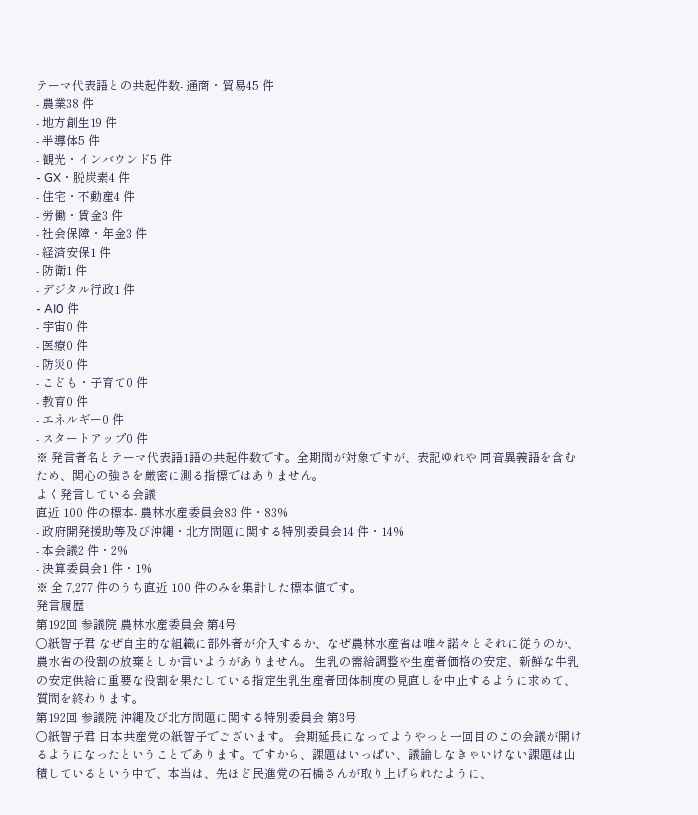テーマ代表語との共起件数- 通商・貿易45 件
- 農業38 件
- 地方創生19 件
- 半導体5 件
- 観光・インバウンド5 件
- GX・脱炭素4 件
- 住宅・不動産4 件
- 労働・賃金3 件
- 社会保障・年金3 件
- 経済安保1 件
- 防衛1 件
- デジタル行政1 件
- AI0 件
- 宇宙0 件
- 医療0 件
- 防災0 件
- こども・子育て0 件
- 教育0 件
- エネルギー0 件
- スタートアップ0 件
※ 発言者名とテーマ代表語1語の共起件数です。全期間が対象ですが、表記ゆれや 同音異義語を含むため、関心の強さを厳密に測る指標ではありません。
よく発言している会議
直近 100 件の標本- 農林水産委員会83 件・83%
- 政府開発援助等及び沖縄・北方問題に関する特別委員会14 件・14%
- 本会議2 件・2%
- 決算委員会1 件・1%
※ 全 7,277 件のうち直近 100 件のみを集計した標本値です。
発言履歴
第192回 参議院 農林水産委員会 第4号
○紙智子君 なぜ自主的な組織に部外者が介入するか、なぜ農林水産省は唯々諾々とそれに従うのか、農水省の役割の放棄としか言いようがありません。 生乳の需給調整や生産者価格の安定、新鮮な牛乳の安定供給に重要な役割を果たしている指定生乳生産者団体制度の見直しを中止するように求めて、質問を終わります。
第192回 参議院 沖縄及び北方問題に関する特別委員会 第3号
○紙智子君 日本共産党の紙智子でございます。 会期延長になってようやっと一回目のこの会議が開けるようになったということであります。ですから、課題はいっぱい、議論しなきゃいけない課題は山積しているという中で、本当は、先ほど民進党の石橋さんが取り上げられたように、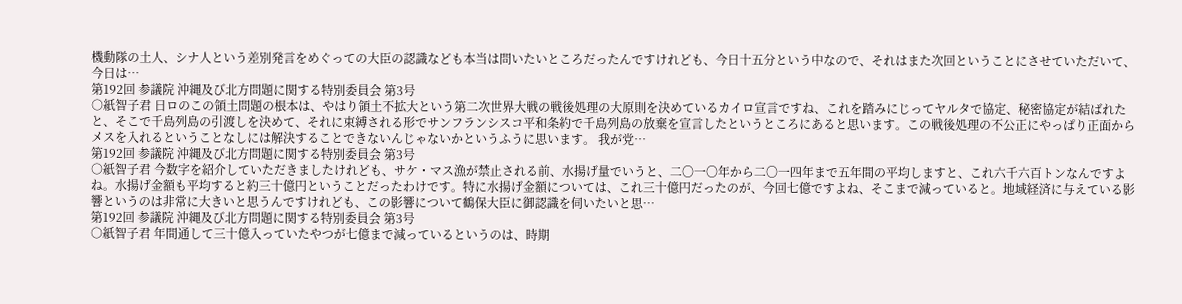機動隊の土人、シナ人という差別発言をめぐっての大臣の認識なども本当は問いたいところだったんですけれども、今日十五分という中なので、それはまた次回ということにさせていただいて、今日は…
第192回 参議院 沖縄及び北方問題に関する特別委員会 第3号
○紙智子君 日ロのこの領土問題の根本は、やはり領土不拡大という第二次世界大戦の戦後処理の大原則を決めているカイロ宣言ですね、これを踏みにじってヤルタで協定、秘密協定が結ばれたと、そこで千島列島の引渡しを決めて、それに束縛される形でサンフランシスコ平和条約で千島列島の放棄を宣言したというところにあると思います。この戦後処理の不公正にやっぱり正面からメスを入れるということなしには解決することできないんじゃないかというふうに思います。 我が党…
第192回 参議院 沖縄及び北方問題に関する特別委員会 第3号
○紙智子君 今数字を紹介していただきましたけれども、サケ・マス漁が禁止される前、水揚げ量でいうと、二〇一〇年から二〇一四年まで五年間の平均しますと、これ六千六百トンなんですよね。水揚げ金額も平均すると約三十億円ということだったわけです。特に水揚げ金額については、これ三十億円だったのが、今回七億ですよね、そこまで減っていると。地域経済に与えている影響というのは非常に大きいと思うんですけれども、この影響について鶴保大臣に御認識を伺いたいと思…
第192回 参議院 沖縄及び北方問題に関する特別委員会 第3号
○紙智子君 年間通して三十億入っていたやつが七億まで減っているというのは、時期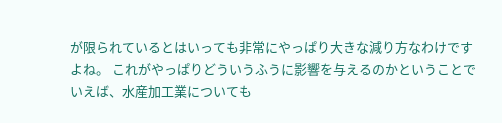が限られているとはいっても非常にやっぱり大きな減り方なわけですよね。 これがやっぱりどういうふうに影響を与えるのかということでいえば、水産加工業についても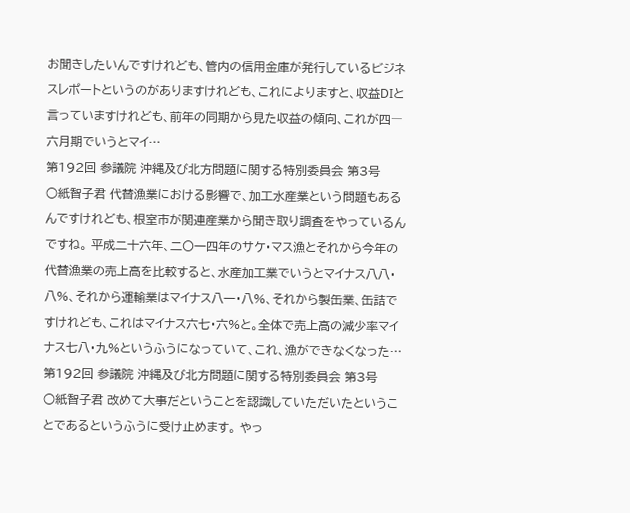お聞きしたいんですけれども、管内の信用金庫が発行しているビジネスレポートというのがありますけれども、これによりますと、収益DIと言っていますけれども、前年の同期から見た収益の傾向、これが四―六月期でいうとマイ…
第192回 参議院 沖縄及び北方問題に関する特別委員会 第3号
○紙智子君 代替漁業における影響で、加工水産業という問題もあるんですけれども、根室市が関連産業から聞き取り調査をやっているんですね。 平成二十六年、二〇一四年のサケ・マス漁とそれから今年の代替漁業の売上高を比較すると、水産加工業でいうとマイナス八八・八%、それから運輸業はマイナス八一・八%、それから製缶業、缶詰ですけれども、これはマイナス六七・六%と。全体で売上高の減少率マイナス七八・九%というふうになっていて、これ、漁ができなくなった…
第192回 参議院 沖縄及び北方問題に関する特別委員会 第3号
○紙智子君 改めて大事だということを認識していただいたということであるというふうに受け止めます。 やっ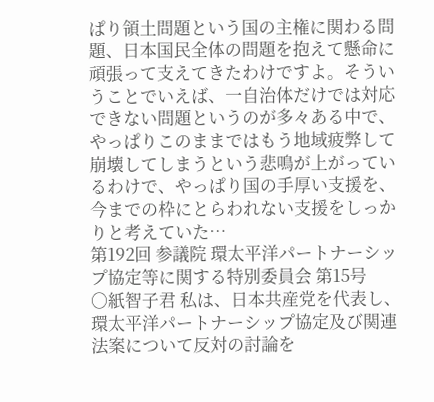ぱり領土問題という国の主権に関わる問題、日本国民全体の問題を抱えて懸命に頑張って支えてきたわけですよ。そういうことでいえば、一自治体だけでは対応できない問題というのが多々ある中で、やっぱりこのままではもう地域疲弊して崩壊してしまうという悲鳴が上がっているわけで、やっぱり国の手厚い支援を、今までの枠にとらわれない支援をしっかりと考えていた…
第192回 参議院 環太平洋パートナーシップ協定等に関する特別委員会 第15号
○紙智子君 私は、日本共産党を代表し、環太平洋パートナーシップ協定及び関連法案について反対の討論を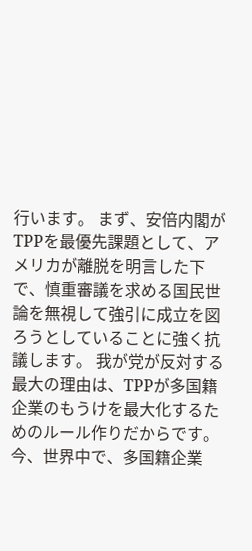行います。 まず、安倍内閣がTPPを最優先課題として、アメリカが離脱を明言した下で、慎重審議を求める国民世論を無視して強引に成立を図ろうとしていることに強く抗議します。 我が党が反対する最大の理由は、TPPが多国籍企業のもうけを最大化するためのルール作りだからです。今、世界中で、多国籍企業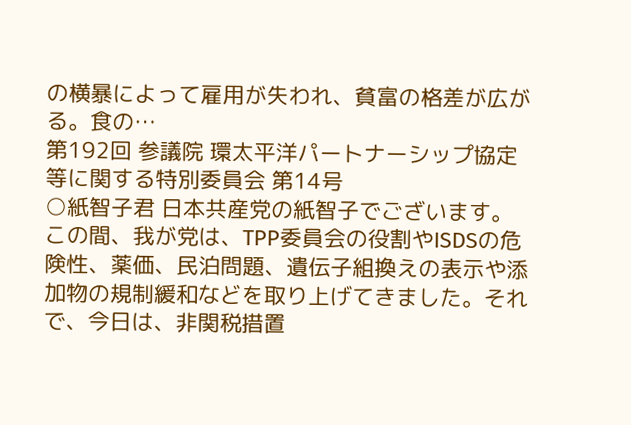の横暴によって雇用が失われ、貧富の格差が広がる。食の…
第192回 参議院 環太平洋パートナーシップ協定等に関する特別委員会 第14号
○紙智子君 日本共産党の紙智子でございます。 この間、我が党は、TPP委員会の役割やISDSの危険性、薬価、民泊問題、遺伝子組換えの表示や添加物の規制緩和などを取り上げてきました。それで、今日は、非関税措置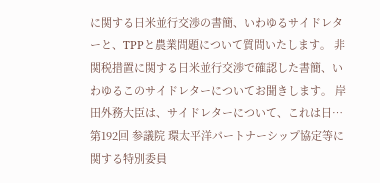に関する日米並行交渉の書簡、いわゆるサイドレターと、TPPと農業問題について質問いたします。 非関税措置に関する日米並行交渉で確認した書簡、いわゆるこのサイドレターについてお聞きします。 岸田外務大臣は、サイドレターについて、これは日…
第192回 参議院 環太平洋パートナーシップ協定等に関する特別委員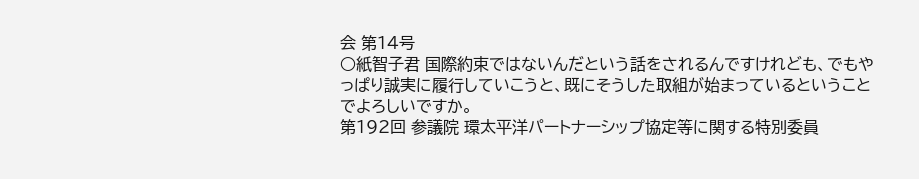会 第14号
○紙智子君 国際約束ではないんだという話をされるんですけれども、でもやっぱり誠実に履行していこうと、既にそうした取組が始まっているということでよろしいですか。
第192回 参議院 環太平洋パートナーシップ協定等に関する特別委員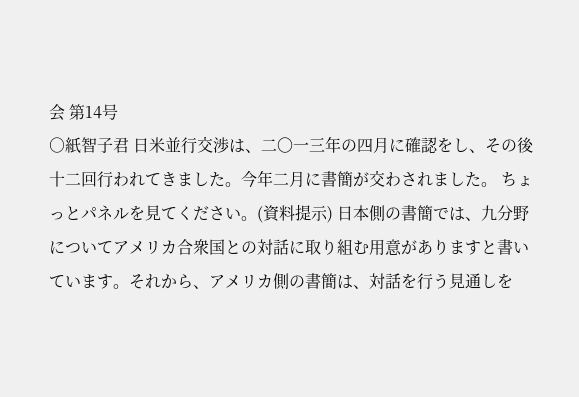会 第14号
○紙智子君 日米並行交渉は、二〇一三年の四月に確認をし、その後十二回行われてきました。今年二月に書簡が交わされました。 ちょっとパネルを見てください。(資料提示) 日本側の書簡では、九分野についてアメリカ合衆国との対話に取り組む用意がありますと書いています。それから、アメリカ側の書簡は、対話を行う見通しを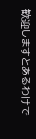歓迎しますとあるわけで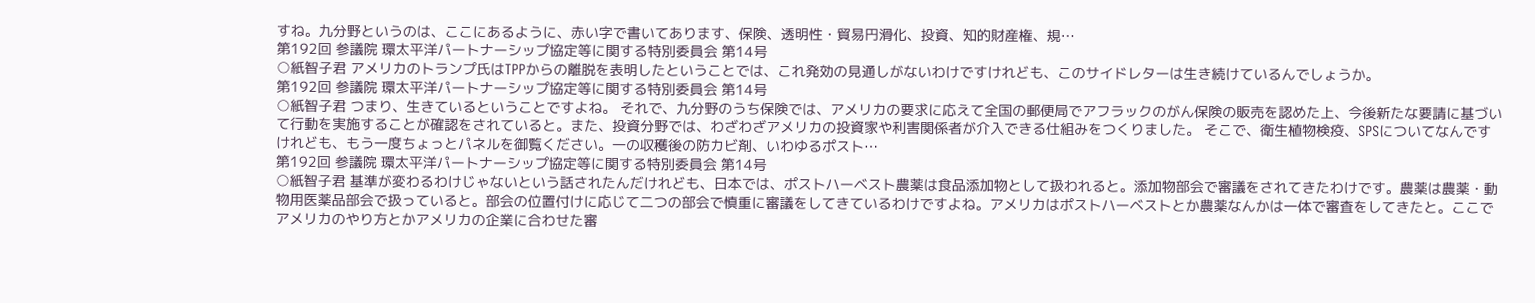すね。九分野というのは、ここにあるように、赤い字で書いてあります、保険、透明性・貿易円滑化、投資、知的財産権、規…
第192回 参議院 環太平洋パートナーシップ協定等に関する特別委員会 第14号
○紙智子君 アメリカのトランプ氏はTPPからの離脱を表明したということでは、これ発効の見通しがないわけですけれども、このサイドレターは生き続けているんでしょうか。
第192回 参議院 環太平洋パートナーシップ協定等に関する特別委員会 第14号
○紙智子君 つまり、生きているということですよね。 それで、九分野のうち保険では、アメリカの要求に応えて全国の郵便局でアフラックのがん保険の販売を認めた上、今後新たな要請に基づいて行動を実施することが確認をされていると。また、投資分野では、わざわざアメリカの投資家や利害関係者が介入できる仕組みをつくりました。 そこで、衛生植物検疫、SPSについてなんですけれども、もう一度ちょっとパネルを御覧ください。一の収穫後の防カビ剤、いわゆるポスト…
第192回 参議院 環太平洋パートナーシップ協定等に関する特別委員会 第14号
○紙智子君 基準が変わるわけじゃないという話されたんだけれども、日本では、ポストハーベスト農薬は食品添加物として扱われると。添加物部会で審議をされてきたわけです。農薬は農薬・動物用医薬品部会で扱っていると。部会の位置付けに応じて二つの部会で慎重に審議をしてきているわけですよね。アメリカはポストハーベストとか農薬なんかは一体で審査をしてきたと。ここでアメリカのやり方とかアメリカの企業に合わせた審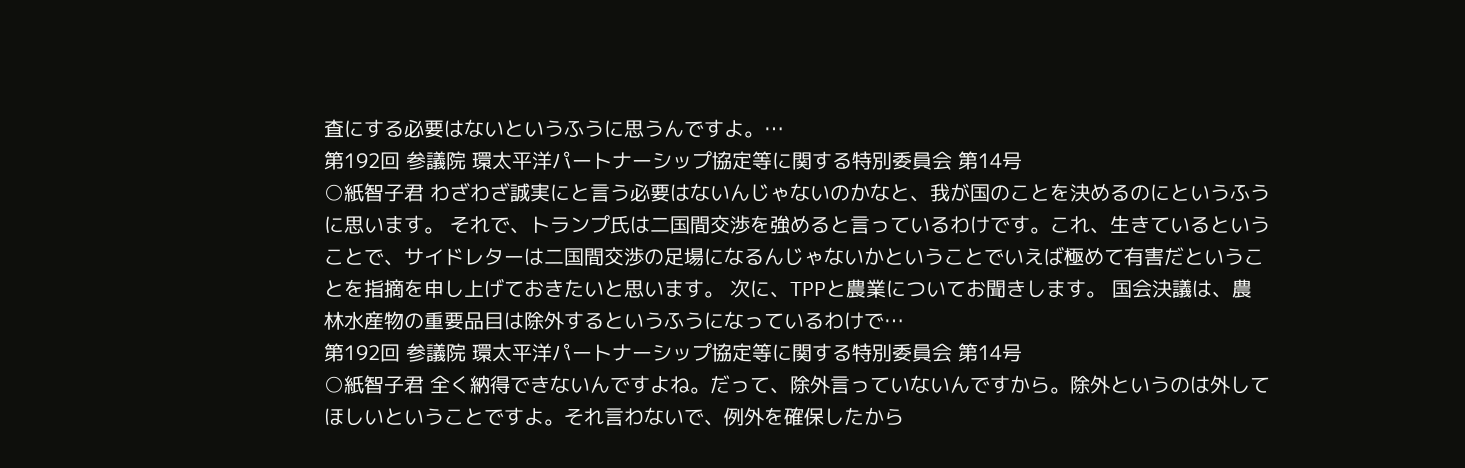査にする必要はないというふうに思うんですよ。…
第192回 参議院 環太平洋パートナーシップ協定等に関する特別委員会 第14号
○紙智子君 わざわざ誠実にと言う必要はないんじゃないのかなと、我が国のことを決めるのにというふうに思います。 それで、トランプ氏は二国間交渉を強めると言っているわけです。これ、生きているということで、サイドレターは二国間交渉の足場になるんじゃないかということでいえば極めて有害だということを指摘を申し上げておきたいと思います。 次に、TPPと農業についてお聞きします。 国会決議は、農林水産物の重要品目は除外するというふうになっているわけで…
第192回 参議院 環太平洋パートナーシップ協定等に関する特別委員会 第14号
○紙智子君 全く納得できないんですよね。だって、除外言っていないんですから。除外というのは外してほしいということですよ。それ言わないで、例外を確保したから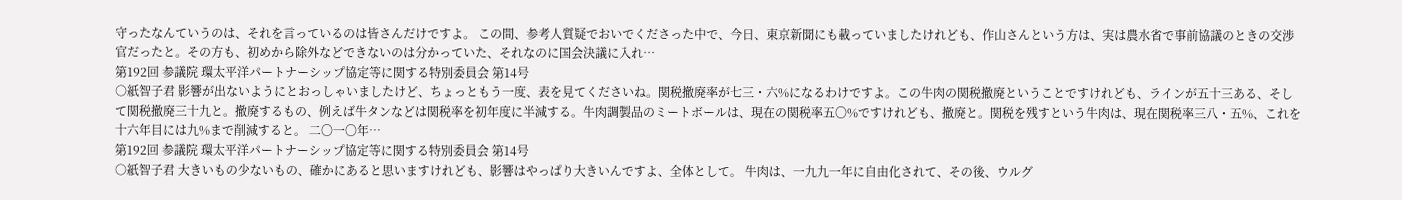守ったなんていうのは、それを言っているのは皆さんだけですよ。 この間、参考人質疑でおいでくださった中で、今日、東京新聞にも載っていましたけれども、作山さんという方は、実は農水省で事前協議のときの交渉官だったと。その方も、初めから除外などできないのは分かっていた、それなのに国会決議に入れ…
第192回 参議院 環太平洋パートナーシップ協定等に関する特別委員会 第14号
○紙智子君 影響が出ないようにとおっしゃいましたけど、ちょっともう一度、表を見てくださいね。関税撤廃率が七三・六%になるわけですよ。この牛肉の関税撤廃ということですけれども、ラインが五十三ある、そして関税撤廃三十九と。撤廃するもの、例えば牛タンなどは関税率を初年度に半減する。牛肉調製品のミートボールは、現在の関税率五〇%ですけれども、撤廃と。関税を残すという牛肉は、現在関税率三八・五%、これを十六年目には九%まで削減すると。 二〇一〇年…
第192回 参議院 環太平洋パートナーシップ協定等に関する特別委員会 第14号
○紙智子君 大きいもの少ないもの、確かにあると思いますけれども、影響はやっぱり大きいんですよ、全体として。 牛肉は、一九九一年に自由化されて、その後、ウルグ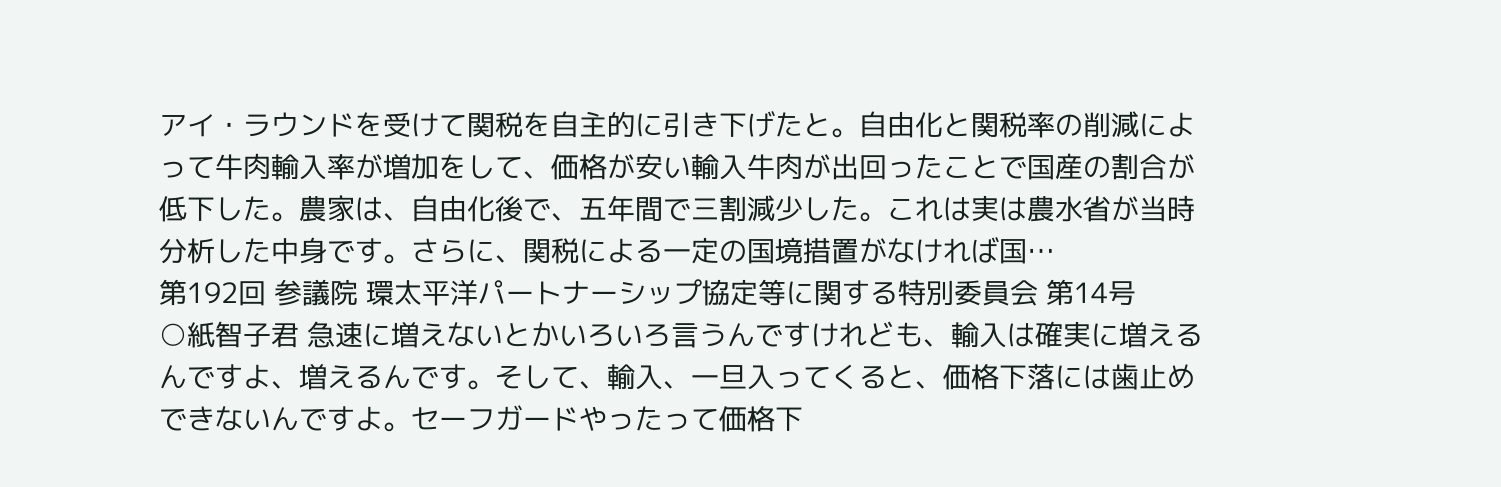アイ・ラウンドを受けて関税を自主的に引き下げたと。自由化と関税率の削減によって牛肉輸入率が増加をして、価格が安い輸入牛肉が出回ったことで国産の割合が低下した。農家は、自由化後で、五年間で三割減少した。これは実は農水省が当時分析した中身です。さらに、関税による一定の国境措置がなければ国…
第192回 参議院 環太平洋パートナーシップ協定等に関する特別委員会 第14号
○紙智子君 急速に増えないとかいろいろ言うんですけれども、輸入は確実に増えるんですよ、増えるんです。そして、輸入、一旦入ってくると、価格下落には歯止めできないんですよ。セーフガードやったって価格下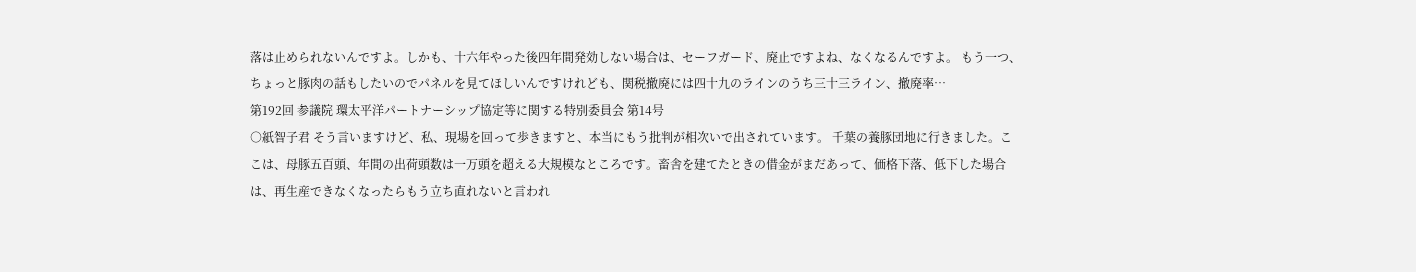落は止められないんですよ。しかも、十六年やった後四年間発効しない場合は、セーフガード、廃止ですよね、なくなるんですよ。 もう一つ、ちょっと豚肉の話もしたいのでパネルを見てほしいんですけれども、関税撤廃には四十九のラインのうち三十三ライン、撤廃率…
第192回 参議院 環太平洋パートナーシップ協定等に関する特別委員会 第14号
○紙智子君 そう言いますけど、私、現場を回って歩きますと、本当にもう批判が相次いで出されています。 千葉の養豚団地に行きました。ここは、母豚五百頭、年間の出荷頭数は一万頭を超える大規模なところです。畜舎を建てたときの借金がまだあって、価格下落、低下した場合は、再生産できなくなったらもう立ち直れないと言われ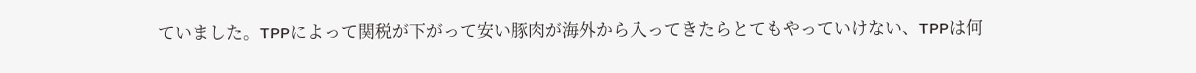ていました。TPPによって関税が下がって安い豚肉が海外から入ってきたらとてもやっていけない、TPPは何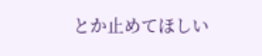とか止めてほしい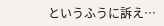というふうに訴え…